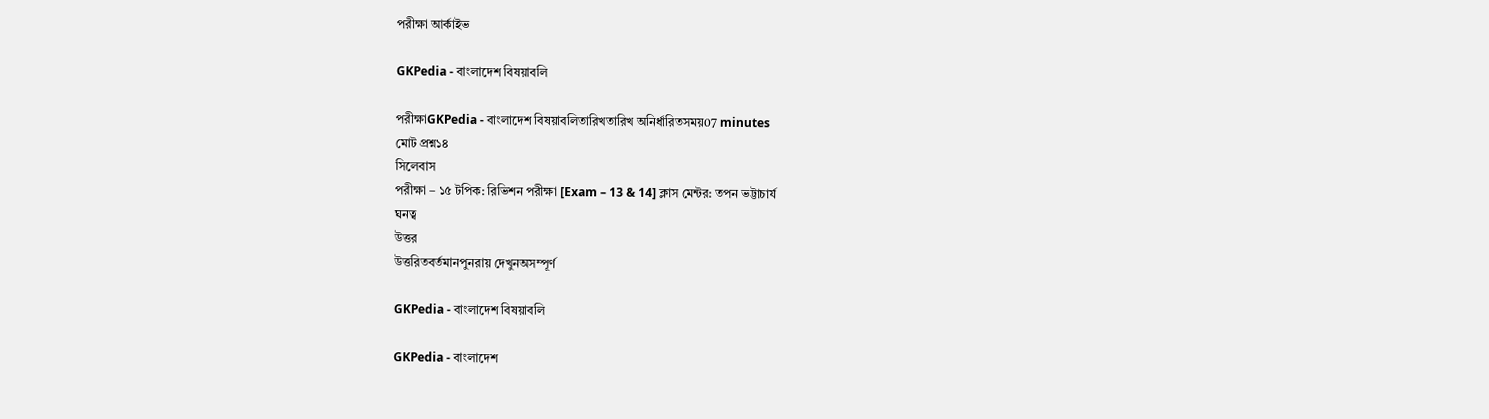পরীক্ষা আর্কাইভ

GKPedia - বাংলাদেশ বিষয়াবলি

পরীক্ষাGKPedia - বাংলাদেশ বিষয়াবলিতারিখতারিখ অনির্ধারিতসময়07 minutes
মোট প্রশ্ন১৪
সিলেবাস
পরীক্ষা – ১৫ টপিক: রিভিশন পরীক্ষা [Exam – 13 & 14] ক্লাস মেন্টর: তপন ভট্টাচার্য
ঘনত্ব
উত্তর
উত্তরিতবর্তমানপুনরায় দেখুনঅসম্পূর্ণ

GKPedia - বাংলাদেশ বিষয়াবলি

GKPedia - বাংলাদেশ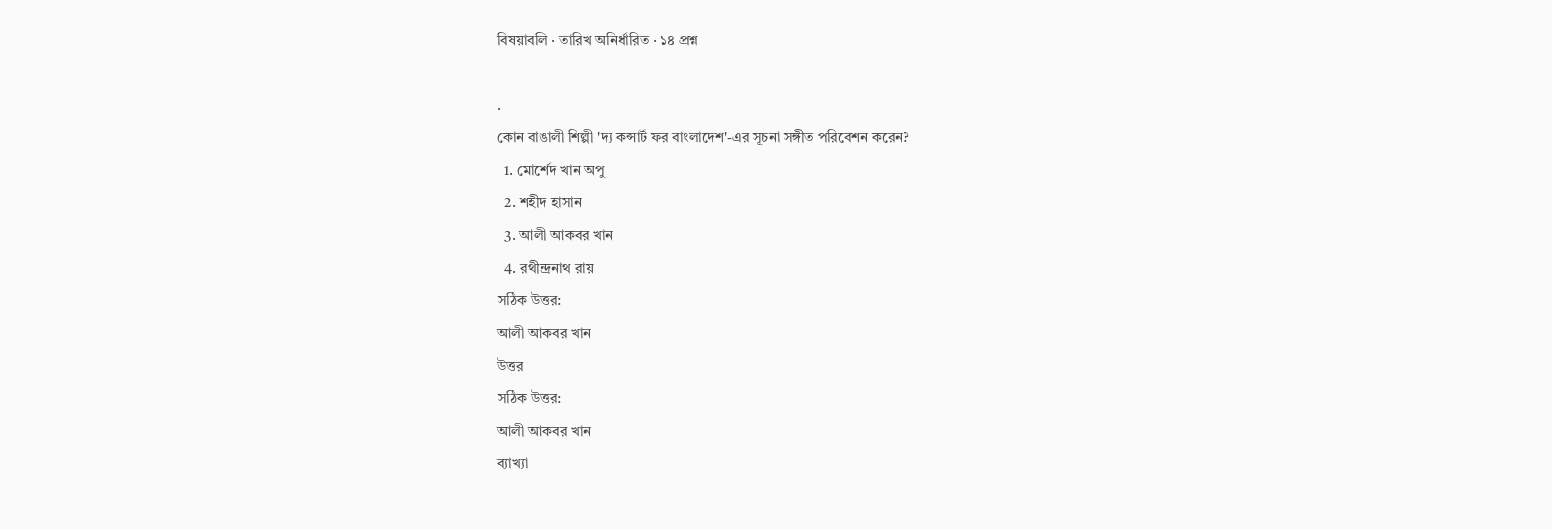বিষয়াবলি · তারিখ অনির্ধারিত · ১৪ প্রশ্ন

.
কোন বাঙালী শিল্পী 'দ্য কন্সার্ট ফর বাংলাদেশ'-এর সূচনা সঙ্গীত পরিবেশন করেন?
  1. মোর্শেদ খান অপু
  2. শহীদ হাসান
  3. আলী আকবর খান
  4. রথীন্দ্রনাথ রায়
সঠিক উত্তর:
আলী আকবর খান
উত্তর
সঠিক উত্তর:
আলী আকবর খান
ব্যাখ্যা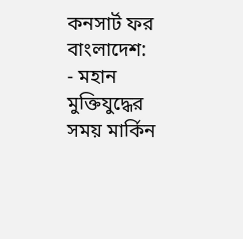কনসার্ট ফর বাংলাদেশ:
- মহান মুক্তিযুদ্ধের সময় মার্কিন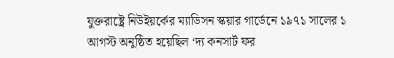যুক্তরাষ্ট্রে নিউইয়র্কের ম্যাডিসন স্কয়ার গার্ডেনে ১৯৭১ সালের ১ আগস্ট অনুষ্ঠিত হয়েছিল ‘দ্য কনসার্ট ফর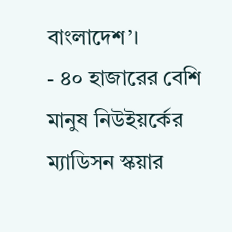বাংলাদেশ’।
- ৪০ হাজারের বেশি মানুষ নিউইয়র্কের ম্যাডিসন স্কয়ার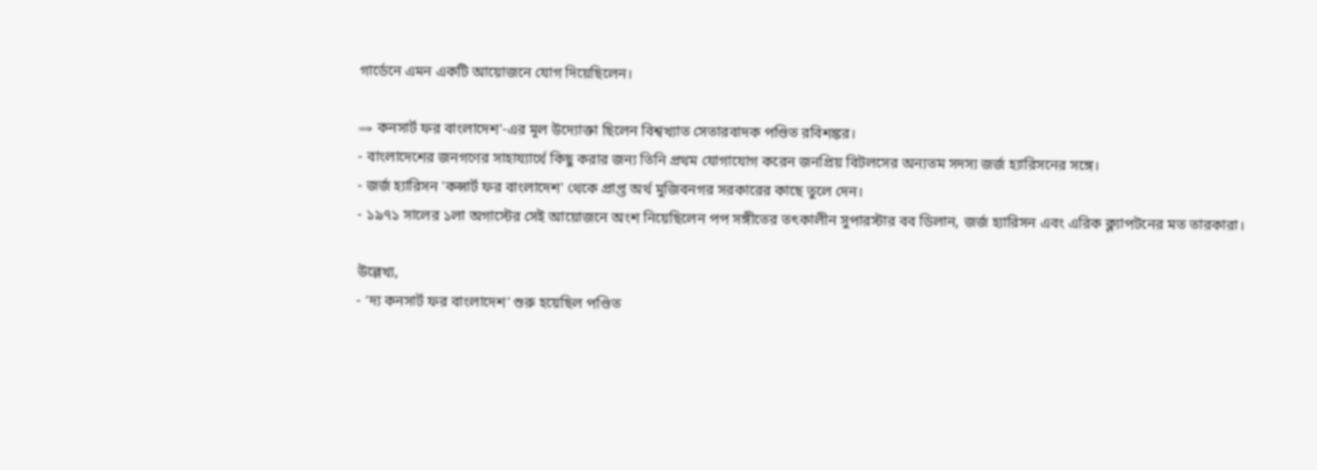গার্ডেনে এমন একটি আয়োজনে যোগ দিয়েছিলেন।

⇒ কনসার্ট ফর বাংলাদেশ'-এর মূল উদ্যোক্তা ছিলেন বিশ্বখ্যাত সেতারবাদক পণ্ডিত রবিশঙ্কর।
- বাংলাদেশের জনগণের সাহায্যার্থে কিছু করার জন্য তিনি প্রথম যোগাযোগ করেন জনপ্রিয় বিটলসের অন্যতম সদস্য জর্জ হ্যারিসনের সঙ্গে।
- জর্জ হ্যারিসন 'কন্সার্ট ফর বাংলাদেশ' থেকে প্রাপ্ত অর্থ মুজিবনগর সরকারের কাছে তুলে দেন।
- ১৯৭১ সালের ১লা অগাস্টের সেই আয়োজনে অংশ নিয়েছিলেন পপ সঙ্গীতের তৎকালীন সুপারস্টার বব ডিলান, জর্জ হ্যারিসন এবং এরিক ক্ল্যাপটনের মত তারকারা।

উল্লেখ্য,
- ‘দ্য কনসার্ট ফর বাংলাদেশ’ শুরু হয়েছিল পণ্ডিত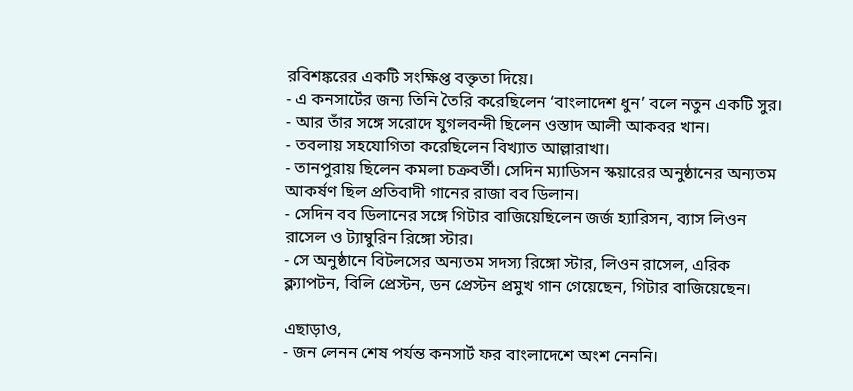রবিশঙ্করের একটি সংক্ষিপ্ত বক্তৃতা দিয়ে।
- এ কনসার্টের জন্য তিনি তৈরি করেছিলেন ‘বাংলাদেশ ধুন’ বলে নতুন একটি সুর।
- আর তাঁর সঙ্গে সরোদে যুগলবন্দী ছিলেন ওস্তাদ আলী আকবর খান।
- তবলায় সহযোগিতা করেছিলেন বিখ্যাত আল্লারাখা।
- তানপুরায় ছিলেন কমলা চক্রবর্তী। সেদিন ম্যাডিসন স্কয়ারের অনুষ্ঠানের অন্যতম আকর্ষণ ছিল প্রতিবাদী গানের রাজা বব ডিলান।
- সেদিন বব ডিলানের সঙ্গে গিটার বাজিয়েছিলেন জর্জ হ্যারিসন, ব্যাস লিওন রাসেল ও ট্যাম্বুরিন রিঙ্গো স্টার।
- সে অনুষ্ঠানে বিটলসের অন্যতম সদস্য রিঙ্গো স্টার, লিওন রাসেল, এরিক ক্ল্যাপটন, বিলি প্রেস্টন, ডন প্রেস্টন প্রমুখ গান গেয়েছেন, গিটার বাজিয়েছেন।

এছাড়াও,
- জন লেনন শেষ পর্যন্ত কনসার্ট ফর বাংলাদেশে অংশ নেননি।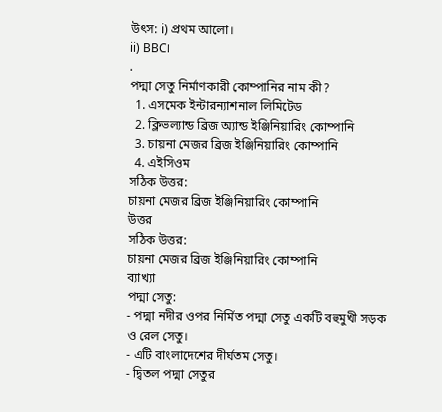উৎস: i) প্রথম আলো।
ii) BBC।
.
পদ্মা সেতু নির্মাণকারী কোম্পানির নাম কী?
  1. এসমেক ইন্টারন্যাশনাল লিমিটেড
  2. ক্লিভল্যান্ড ব্রিজ অ্যান্ড ইঞ্জিনিয়ারিং কোম্পানি
  3. চায়না মেজর ব্রিজ ইঞ্জিনিয়ারিং কোম্পানি
  4. এইসিওম
সঠিক উত্তর:
চায়না মেজর ব্রিজ ইঞ্জিনিয়ারিং কোম্পানি
উত্তর
সঠিক উত্তর:
চায়না মেজর ব্রিজ ইঞ্জিনিয়ারিং কোম্পানি
ব্যাখ্যা
পদ্মা সেতু:
- পদ্মা নদীর ওপর নির্মিত পদ্মা সেতু একটি বহুমুখী সড়ক ও রেল সেতু।
- এটি বাংলাদেশের দীর্ঘতম সেতু।
- দ্বিতল পদ্মা সেতুর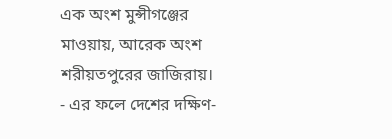এক অংশ মুন্সীগঞ্জের মাওয়ায়, আরেক অংশ শরীয়তপুরের জাজিরায়।
- এর ফলে দেশের দক্ষিণ-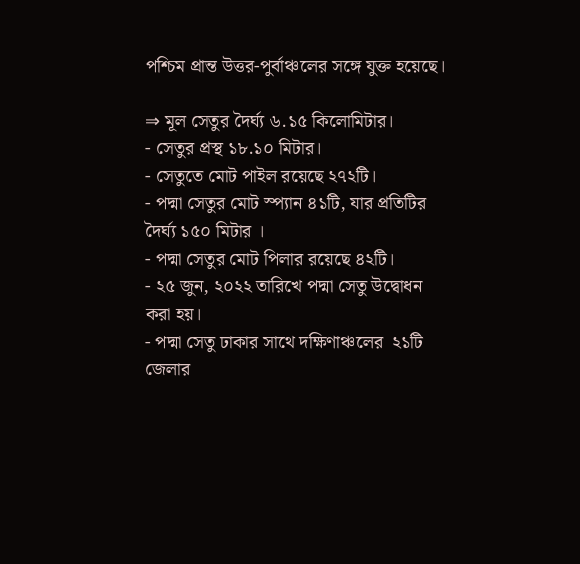পশ্চিম প্রান্ত উত্তর-পুর্বাঞ্চলের সঙ্গে যুক্ত হয়েছে।

⇒ মূল সেতুর দৈর্ঘ্য ৬.১৫ কিলোমিটার।
- সেতুর প্রস্থ ১৮.১০ মিটার।
- সেতুতে মোট পাইল রয়েছে ২৭২টি।
- পদ্মা সেতুর মোট স্প্যান ৪১টি, যার প্রতিটির দৈর্ঘ্য ১৫০ মিটার ।
- পদ্মা সেতুর মোট পিলার রয়েছে ৪২টি।
- ২৫ জুন, ২০২২ তারিখে পদ্মা সেতু উদ্বোধন করা হয়।
- পদ্মা সেতু ঢাকার সাথে দক্ষিণাঞ্চলের  ২১টি জেলার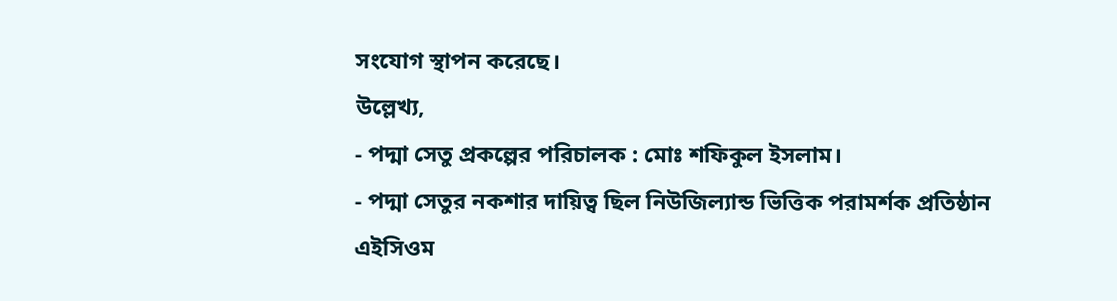সংযোগ স্থাপন করেছে।
উল্লেখ্য,
- পদ্মা সেতু প্রকল্পের পরিচালক : মোঃ শফিকুল ইসলাম।
- পদ্মা সেতুর নকশার দায়িত্ব ছিল নিউজিল্যান্ড ভিত্তিক পরামর্শক প্রতিষ্ঠান এইসিওম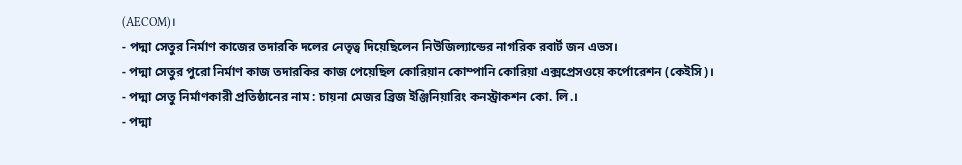(AECOM)।
- পদ্মা সেতুর নির্মাণ কাজের তদারকি দলের নেতৃত্ব দিয়েছিলেন নিউজিল্যান্ডের নাগরিক রবার্ট জন এভস।
- পদ্মা সেতুর পুরো নির্মাণ কাজ তদারকির কাজ পেয়েছিল কোরিয়ান কোম্পানি কোরিয়া এক্সপ্রেসওয়ে কর্পোরেশন (কেইসি)।
- পদ্মা সেতু নির্মাণকারী প্রতিষ্ঠানের নাম : চায়না মেজর ব্রিজ ইঞ্জিনিয়ারিং কনস্ট্রাকশন কো. লি.।
- পদ্মা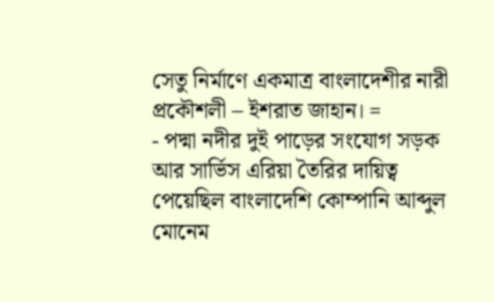সেতু নির্মাণে একমাত্র বাংলাদেশীর নারী প্রকৌশলী – ইশরাত জাহান। =
- পদ্মা নদীর দুই পাড়ের সংযোগ সড়ক আর সার্ভিস এরিয়া তৈরির দায়িত্ব পেয়েছিল বাংলাদেশি কোম্পানি আব্দুল মোনেম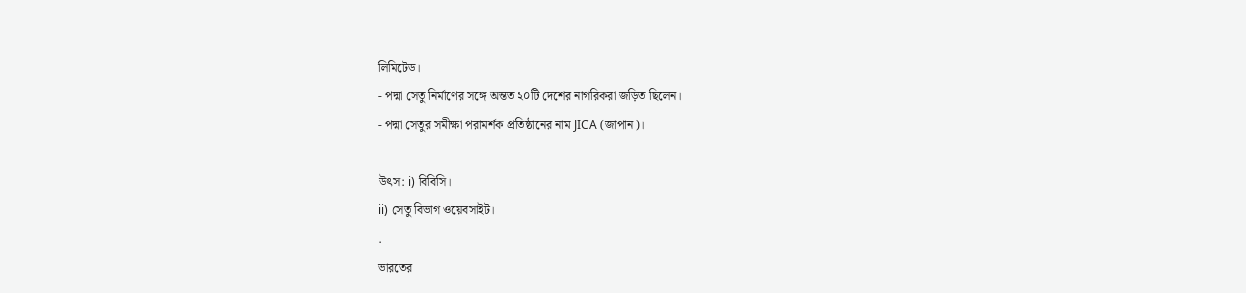লিমিটেড।
- পদ্মা সেতু নির্মাণের সঙ্গে অন্তত ২০টি দেশের নাগরিকরা জড়িত ছিলেন।
- পদ্মা সেতুর সমীক্ষা পরামর্শক প্রতিষ্ঠানের নাম JICA (জাপান)।

উৎস: i) বিবিসি।
ii) সেতু বিভাগ ওয়েবসাইট।
.
ভারতের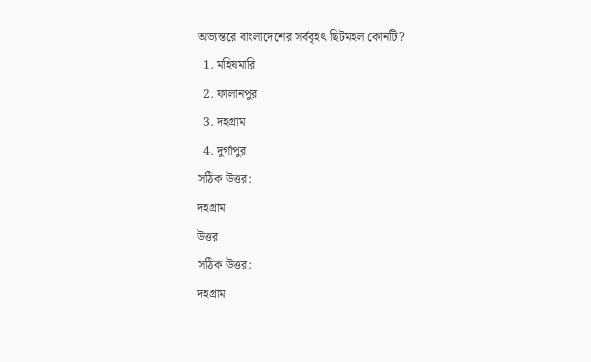অভ্যন্তরে বাংলাদেশের সর্ববৃহৎ ছিটমহল কোনটি?
  1. মহিষমারি
  2. ফালানপুর
  3. দহগ্রাম
  4. দুর্গাপুর
সঠিক উত্তর:
দহগ্রাম
উত্তর
সঠিক উত্তর:
দহগ্রাম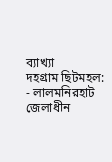ব্যাখ্যা
দহগ্রাম ছিটমহল:
- লালমনিরহাট জেলাধীন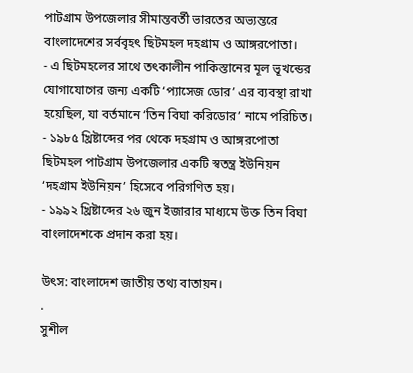পাটগ্রাম উপজেলার সীমান্তবর্তী ভারতের অভ্যন্তরে বাংলাদেশের সর্ববৃহৎ ছিটমহল দহগ্রাম ও আঙ্গরপোতা।
- এ ছিটমহলের সাথে তৎকালীন পাকিস্তানের মূল ভূখন্ডের যোগাযোগের জন্য একটি ‘প্যাসেজ ডোর’ এর ব্যবস্থা রাখা হয়েছিল, যা বর্তমানে ‘তিন বিঘা করিডোর’ নামে পরিচিত।
- ১৯৮৫ খ্রিষ্টাব্দের পর থেকে দহগ্রাম ও আঙ্গরপোতা ছিটমহল পাটগ্রাম উপজেলার একটি স্বতন্ত্র ইউনিয়ন ‘দহগ্রাম ইউনিয়ন’ হিসেবে পরিগণিত হয়।
- ১৯৯২ খ্রিষ্টাব্দের ২৬ জুন ইজারার মাধ্যমে উক্ত তিন বিঘা বাংলাদেশকে প্রদান করা হয়।

উৎস: বাংলাদেশ জাতীয় তথ্য বাতায়ন।
.
সুশীল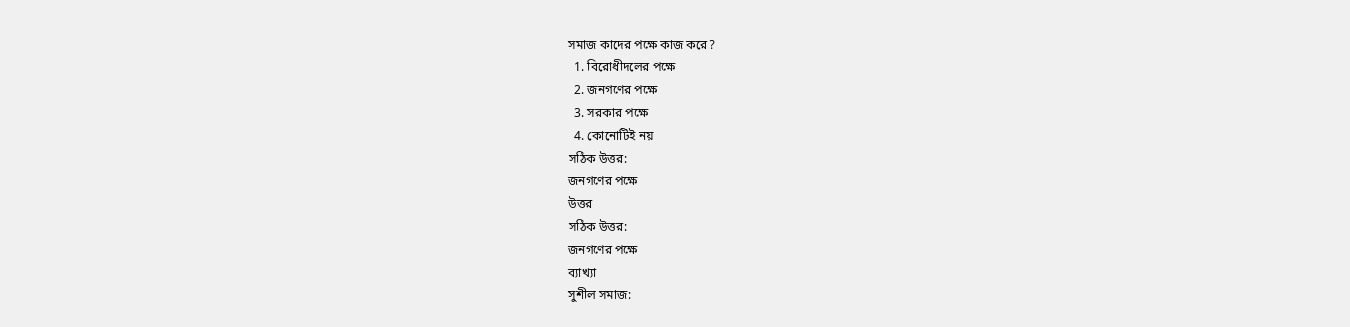সমাজ কাদের পক্ষে কাজ করে?
  1. বিরোধীদলের পক্ষে
  2. জনগণের পক্ষে
  3. সরকার পক্ষে
  4. কোনোটিই নয়
সঠিক উত্তর:
জনগণের পক্ষে
উত্তর
সঠিক উত্তর:
জনগণের পক্ষে
ব্যাখ্যা
সুশীল সমাজ: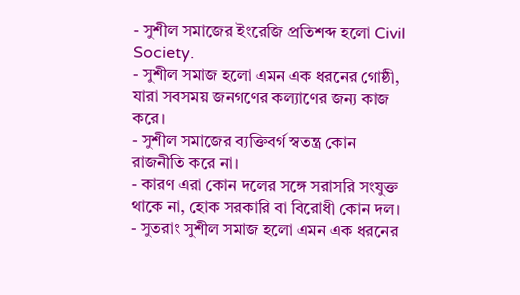- সুশীল সমাজের ইংরেজি প্রতিশব্দ হলো Civil Society.
- সুশীল সমাজ হলো এমন এক ধরনের গোষ্ঠী, যারা সবসময় জনগণের কল্যাণের জন্য কাজ করে।
- সুশীল সমাজের ব্যক্তিবর্গ স্বতন্ত্র কোন রাজনীতি করে না।
- কারণ এরা কোন দলের সঙ্গে সরাসরি সংযুক্ত থাকে না, হোক সরকারি বা বিরোধী কোন দল।
- সুতরাং সুশীল সমাজ হলো এমন এক ধরনের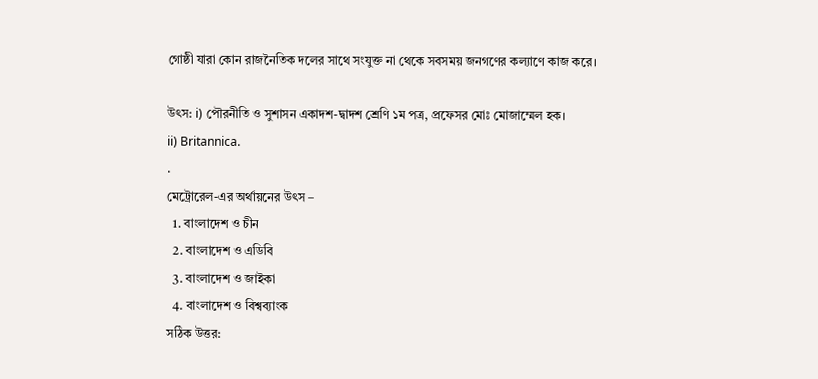গোষ্ঠী যারা কোন রাজনৈতিক দলের সাথে সংযুক্ত না থেকে সবসময় জনগণের কল্যাণে কাজ করে।

উৎস: i) পৌরনীতি ও সুশাসন একাদশ-দ্বাদশ শ্রেণি ১ম পত্র, প্রফেসর মোঃ মোজাম্মেল হক।
ii) Britannica.
.
মেট্রোরেল-এর অর্থায়নের উৎস –
  1. বাংলাদেশ ও চীন
  2. বাংলাদেশ ও এডিবি
  3. বাংলাদেশ ও জাইকা
  4. বাংলাদেশ ও বিশ্বব্যাংক
সঠিক উত্তর: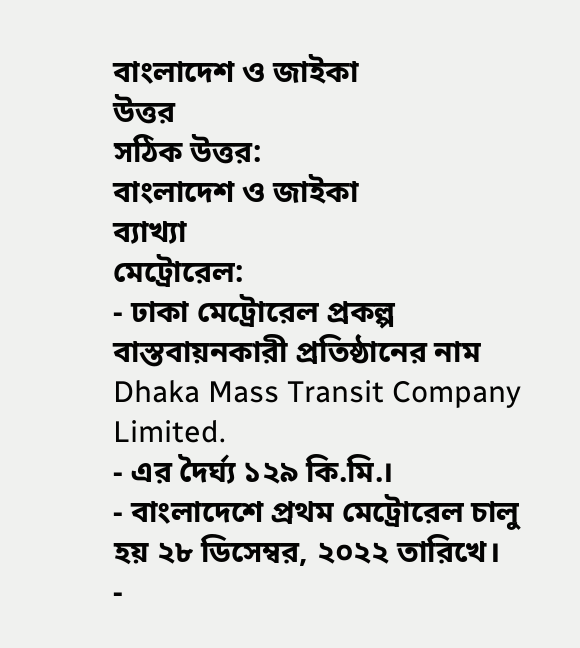বাংলাদেশ ও জাইকা
উত্তর
সঠিক উত্তর:
বাংলাদেশ ও জাইকা
ব্যাখ্যা
মেট্রোরেল:
- ঢাকা মেট্রোরেল প্রকল্প বাস্তবায়নকারী প্রতিষ্ঠানের নাম Dhaka Mass Transit Company Limited.
- এর দৈর্ঘ্য ১২৯ কি.মি.।
- বাংলাদেশে প্রথম মেট্রোরেল চালু হয় ২৮ ডিসেম্বর, ২০২২ তারিখে।
-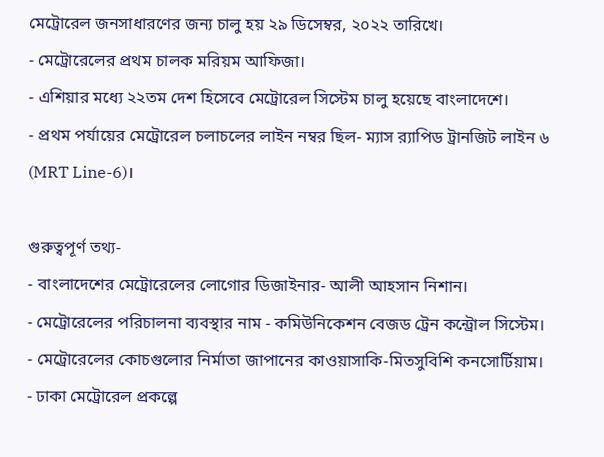মেট্রোরেল জনসাধারণের জন্য চালু হয় ২৯ ডিসেম্বর, ২০২২ তারিখে।
- মেট্রোরেলের প্রথম চালক মরিয়ম আফিজা।
- এশিয়ার মধ্যে ২২তম দেশ হিসেবে মেট্রোরেল সিস্টেম চালু হয়েছে বাংলাদেশে।
- প্রথম পর্যায়ের মেট্রোরেল চলাচলের লাইন নম্বর ছিল- ম্যাস র‍্যাপিড ট্রানজিট লাইন ৬ (MRT Line-6)।

গুরুত্বপূর্ণ তথ্য-
- বাংলাদেশের মেট্রোরেলের লোগোর ডিজাইনার- আলী আহসান নিশান।
- মেট্রোরেলের পরিচালনা ব্যবস্থার নাম - কমিউনিকেশন বেজড ট্রেন কন্ট্রোল সিস্টেম।
- মেট্রোরেলের কোচগুলোর নির্মাতা জাপানের কাওয়াসাকি-মিতসুবিশি কনসোর্টিয়াম।
- ঢাকা মেট্রোরেল প্রকল্পে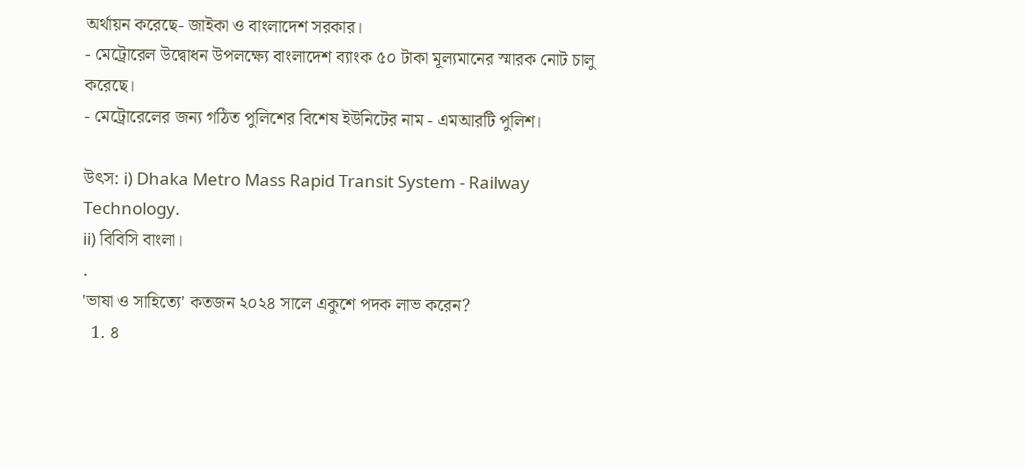অর্থায়ন করেছে- জাইকা ও বাংলাদেশ সরকার।
- মেট্রোরেল উদ্বোধন উপলক্ষ্যে বাংলাদেশ ব্যাংক ৫০ টাকা মূল্যমানের স্মারক নোট চালু করেছে।
- মেট্রোরেলের জন্য গঠিত পুলিশের বিশেষ ইউনিটের নাম - এমআরটি পুলিশ।

উৎস: i) Dhaka Metro Mass Rapid Transit System - Railway Technology.
ii) বিবিসি বাংলা।
.
'ভাষা ও সাহিত্যে' কতজন ২০২৪ সালে একুশে পদক লাভ করেন?
  1. ৪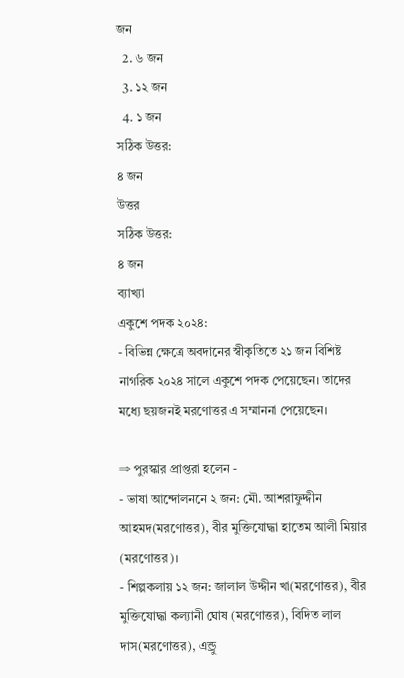জন
  2. ৬ জন
  3. ১২ জন
  4. ১ জন
সঠিক উত্তর:
৪ জন
উত্তর
সঠিক উত্তর:
৪ জন
ব্যাখ্যা
একুশে পদক ২০২৪:
- বিভিন্ন ক্ষেত্রে অবদানের স্বীকৃতিতে ২১ জন বিশিষ্ট নাগরিক ২০২৪ সালে একুশে পদক পেয়েছেন। তাদের মধ্যে ছয়জনই মরণোত্তর এ সম্মাননা পেয়েছেন।

⇒ পুরস্কার প্রাপ্তরা হলেন -
- ভাষা আন্দোলননে ২ জন: মৌ. আশরাফুদ্দীন আহমদ(মরণোত্তর), বীর মুক্তিযোদ্ধা হাতেম আলী মিয়ার (মরণোত্তর)।
- শিল্পকলায় ১২ জন: জালাল উদ্দীন খা(মরণোত্তর), বীর মুক্তিযোদ্ধা কল্যানী ঘোষ (মরণোত্তর), বিদিত লাল দাস(মরণোত্তর), এন্ড্রু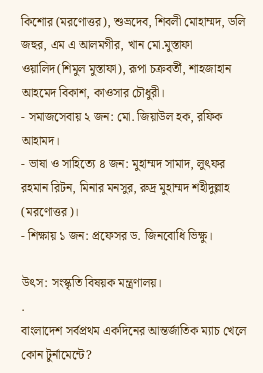কিশোর (মরণোত্তর), শুভ্রদেব, শিবলী মোহাম্মদ, ডলি জহুর, এম এ আলমগীর, খান মো.মুস্তাফা ওয়ালিদ(শিমুল মুস্তাফা), রূপা চক্রবর্তী, শাহজাহান আহমেদ বিকাশ, কাওসার চৌধুরী।
- সমাজসেবায় ২ জন: মো. জিয়াউল হক, রফিক আহামদ।
- ভাষা ও সাহিত্যে ৪ জন: মুহাম্মদ সামাদ, লুৎফর রহমান রিটন, মিনার মনসুর, রুদ্র মুহাম্মদ শহীদুল্লাহ (মরণোত্তর)।
- শিক্ষায় ১ জন: প্রফেসর ড. জিনবোধি ভিক্ষু।

উৎস: সংস্কৃতি বিষয়ক মন্ত্রণালয়।
.
বাংলাদেশ সর্বপ্রথম একদিনের আন্তর্জাতিক ম্যাচ খেলে কোন টুর্নামেন্টে?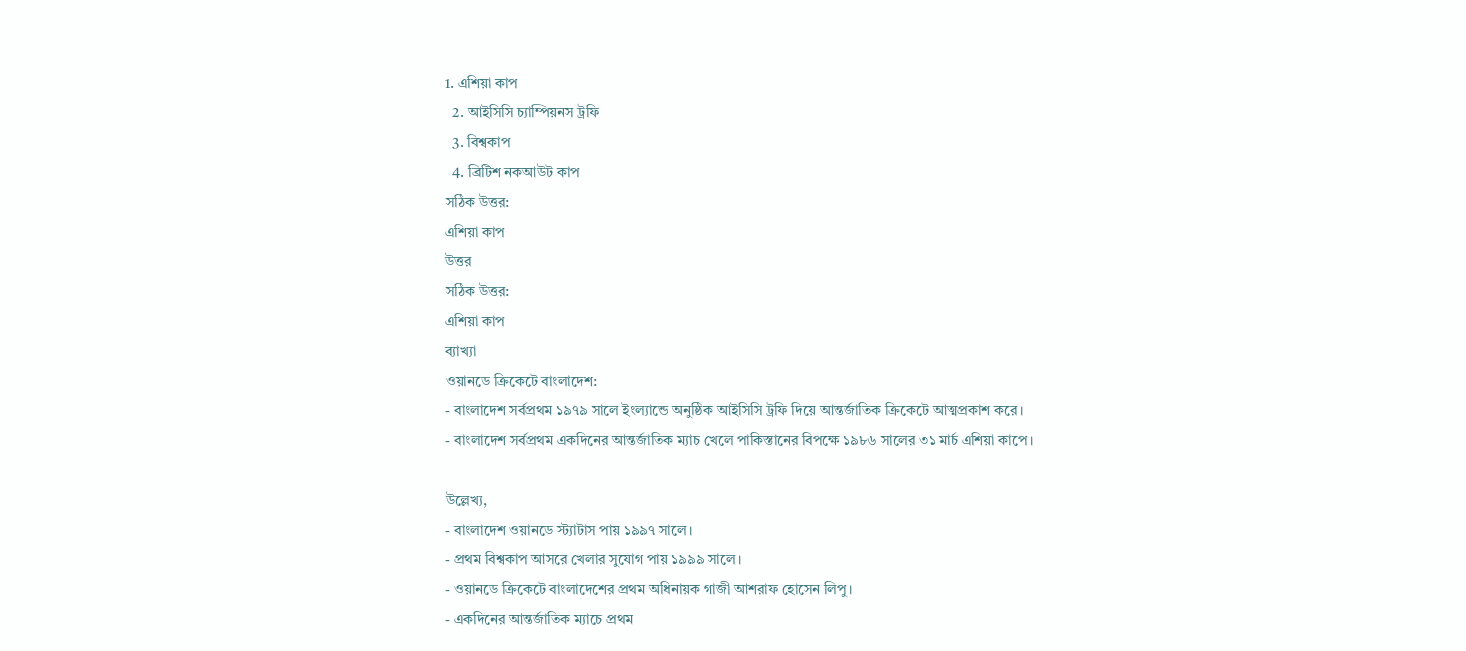1. এশিয়া কাপ
  2. আইসিসি চ্যাম্পিয়নস ট্রফি
  3. বিশ্বকাপ
  4. ব্রিটিশ নকআউট কাপ
সঠিক উত্তর:
এশিয়া কাপ
উত্তর
সঠিক উত্তর:
এশিয়া কাপ
ব্যাখ্যা
ওয়ানডে ক্রিকেটে বাংলাদেশ:
- বাংলাদেশ সর্বপ্রথম ১৯৭৯ সালে ইংল্যান্ডে অনুষ্ঠিক আইসিসি ট্রফি দিয়ে আন্তর্জাতিক ক্রিকেটে আত্মপ্রকাশ করে।
- বাংলাদেশ সর্বপ্রথম একদিনের আন্তর্জাতিক ম্যাচ খেলে পাকিস্তানের বিপক্ষে ১৯৮৬ সালের ৩১ মার্চ এশিয়া কাপে।

উল্লেখ্য,
- বাংলাদেশ ওয়ানডে স্ট্যাটাস পায় ১৯৯৭ সালে।
- প্রথম বিশ্বকাপ আসরে খেলার সুযোগ পায় ১৯৯৯ সালে।
- ওয়ানডে ক্রিকেটে বাংলাদেশের প্রথম অধিনায়ক গাজী আশরাফ হোসেন লিপু।
- একদিনের আন্তর্জাতিক ম্যাচে প্রথম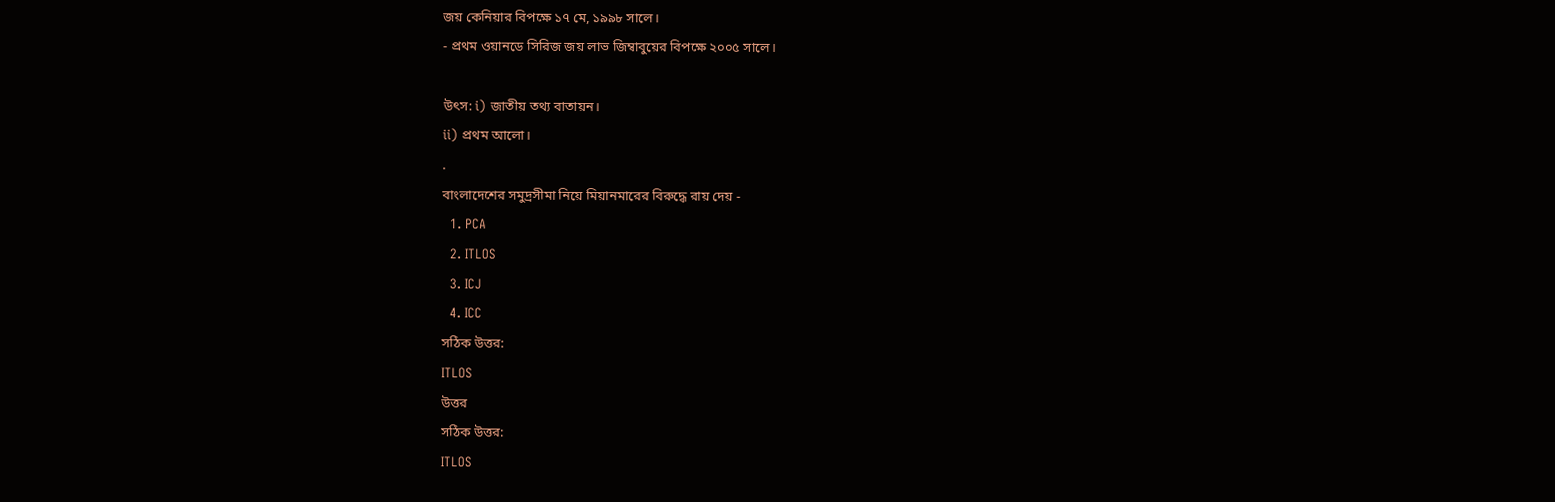জয় কেনিয়ার বিপক্ষে ১৭ মে, ১৯৯৮ সালে।
- প্রথম ওয়ানডে সিরিজ জয় লাভ জিম্বাবুয়ের বিপক্ষে ২০০৫ সালে।

উৎস: i) জাতীয় তথ্য বাতায়ন।
ii) প্রথম আলো।
.
বাংলাদেশের সমুদ্রসীমা নিয়ে মিয়ানমারের বিরুদ্ধে রায় দেয় -
  1. PCA
  2. ITLOS
  3. ICJ
  4. ICC
সঠিক উত্তর:
ITLOS
উত্তর
সঠিক উত্তর:
ITLOS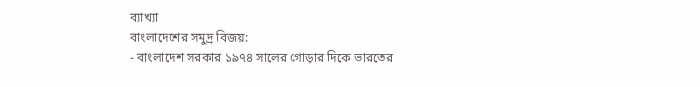ব্যাখ্যা
বাংলাদেশের সমুদ্র বিজয়:
- বাংলাদেশ সরকার ১৯৭৪ সালের গোড়ার দিকে ভারতের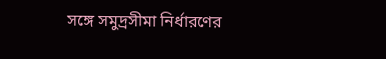সঙ্গে সমুদ্রসীমা নির্ধারণের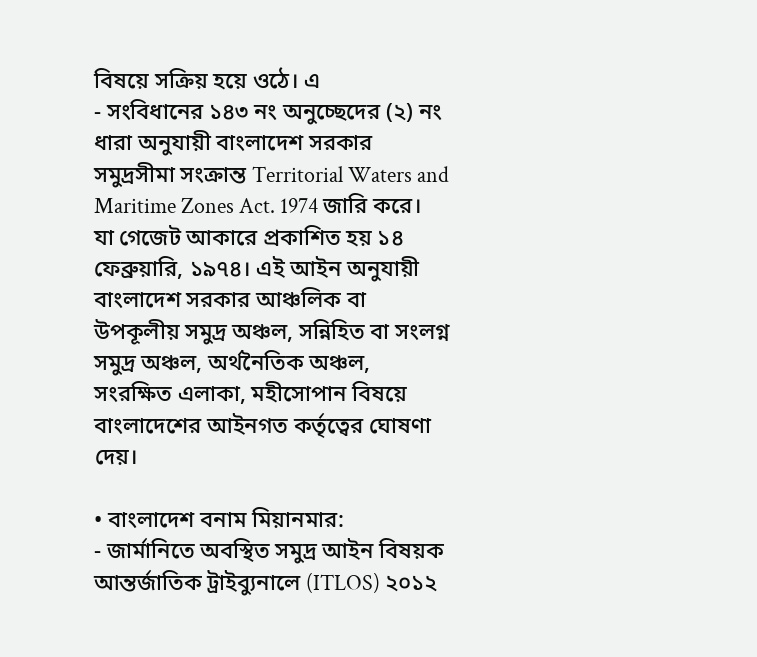বিষয়ে সক্রিয় হয়ে ওঠে। এ
- সংবিধানের ১৪৩ নং অনুচ্ছেদের (২) নং ধারা অনুযায়ী বাংলাদেশ সরকার সমুদ্রসীমা সংক্রান্ত Territorial Waters and Maritime Zones Act. 1974 জারি করে। যা গেজেট আকারে প্রকাশিত হয় ১৪ ফেব্রুয়ারি, ১৯৭৪। এই আইন অনুযায়ী বাংলাদেশ সরকার আঞ্চলিক বা উপকূলীয় সমুদ্র অঞ্চল, সন্নিহিত বা সংলগ্ন সমুদ্র অঞ্চল, অর্থনৈতিক অঞ্চল, সংরক্ষিত এলাকা, মহীসোপান বিষয়ে বাংলাদেশের আইনগত কর্তৃত্বের ঘোষণা দেয়।

• বাংলাদেশ বনাম মিয়ানমার:
- জার্মানিতে অবস্থিত সমুদ্র আইন বিষয়ক আন্তর্জাতিক ট্রাইব্যুনালে (ITLOS) ২০১২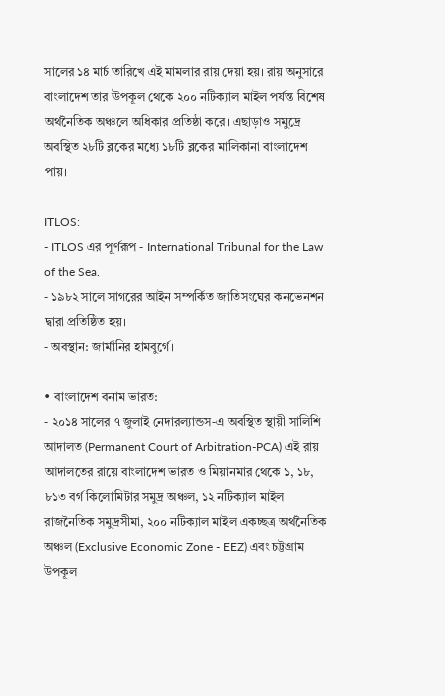সালের ১৪ মার্চ তারিখে এই মামলার রায় দেয়া হয়। রায় অনুসারে বাংলাদেশ তার উপকূল থেকে ২০০ নটিক্যাল মাইল পর্যন্ত বিশেষ অর্থনৈতিক অঞ্চলে অধিকার প্রতিষ্ঠা করে। এছাড়াও সমুদ্রে অবস্থিত ২৮টি ব্লকের মধ্যে ১৮টি ব্লকের মালিকানা বাংলাদেশ পায়।

ITLOS:
- ITLOS এর পূর্ণরূপ - International Tribunal for the Law of the Sea.
- ১৯৮২ সালে সাগরের আইন সম্পর্কিত জাতিসংঘের কনভেনশন দ্বারা প্রতিষ্ঠিত হয়।
- অবস্থান: জার্মানির হামবুর্গে।

• বাংলাদেশ বনাম ভারত:
- ২০১৪ সালের ৭ জুলাই নেদারল্যান্ডস-এ অবস্থিত স্থায়ী সালিশি আদালত (Permanent Court of Arbitration-PCA) এই রায় আদালতের রায়ে বাংলাদেশ ভারত ও মিয়ানমার থেকে ১, ১৮, ৮১৩ বর্গ কিলোমিটার সমুদ্র অঞ্চল, ১২ নটিক্যাল মাইল রাজনৈতিক সমুদ্রসীমা, ২০০ নটিক্যাল মাইল একচ্ছত্র অর্থনৈতিক অঞ্চল (Exclusive Economic Zone - EEZ) এবং চট্টগ্রাম উপকূল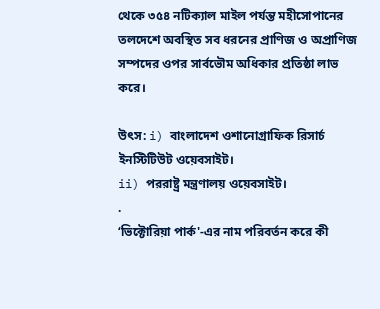থেকে ৩৫৪ নটিক্যাল মাইল পর্যন্ত মহীসোপানের তলদেশে অবস্থিত সব ধরনের প্রাণিজ ও অপ্রাণিজ সম্পদের ওপর সার্বভৌম অধিকার প্রতিষ্ঠা লাভ করে।

উৎস: i) বাংলাদেশ ওশানোগ্রাফিক রিসার্চ ইনস্টিটিউট ওয়েবসাইট।
ii) পররাষ্ট্র মন্ত্রণালয় ওয়েবসাইট।
.
‘ভিক্টোরিয়া পার্ক'-এর নাম পরিবর্তন করে কী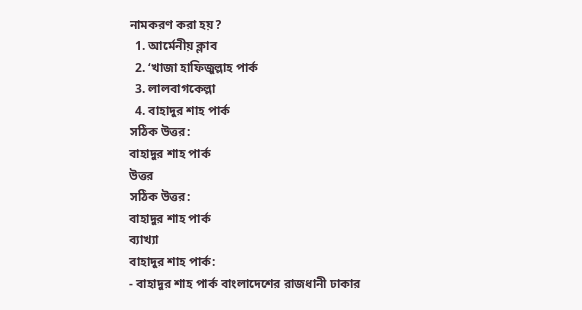নামকরণ করা হয়?
  1. আর্মেনীয় ক্লাব
  2. ‘খাজা হাফিজুল্লাহ পার্ক
  3. লালবাগকেল্লা
  4. বাহাদুর শাহ পার্ক
সঠিক উত্তর:
বাহাদুর শাহ পার্ক
উত্তর
সঠিক উত্তর:
বাহাদুর শাহ পার্ক
ব্যাখ্যা
বাহাদুর শাহ পার্ক:
- বাহাদুর শাহ পার্ক বাংলাদেশের রাজধানী ঢাকার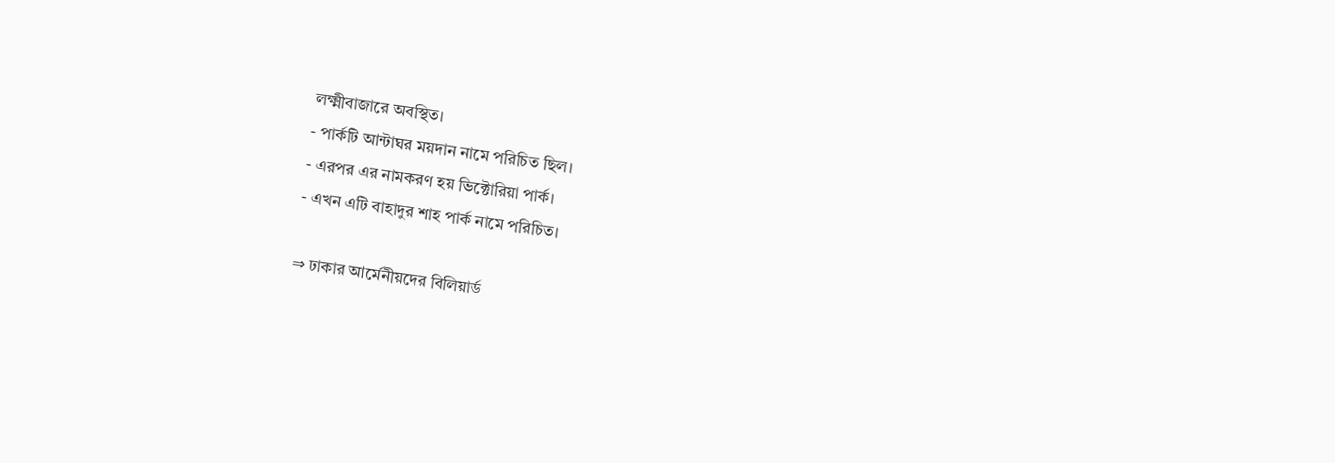লক্ষ্মীবাজারে অবস্থিত।
- পার্কটি আন্টাঘর ময়দান নামে পরিচিত ছিল।
- এরপর এর নামকরণ হয় ভিক্টোরিয়া পার্ক।
- এখন এটি বাহাদুর শাহ পার্ক নামে পরিচিত।

⇒ ঢাকার আর্মেনীয়দের বিলিয়ার্ড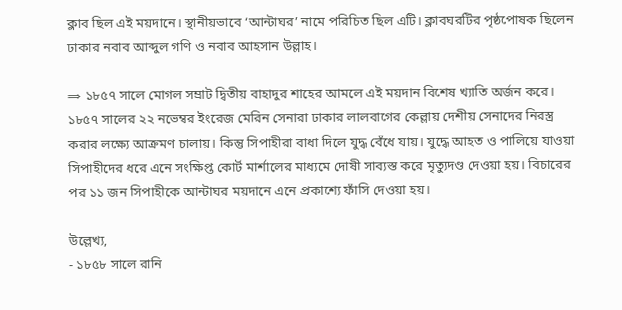ক্লাব ছিল এই ময়দানে। স্থানীয়ভাবে ‘আন্টাঘর’ নামে পরিচিত ছিল এটি। ক্লাবঘরটির পৃষ্ঠপোষক ছিলেন ঢাকার নবাব আব্দুল গণি ও নবাব আহসান উল্লাহ।

⇒ ১৮৫৭ সালে মোগল সম্রাট দ্বিতীয় বাহাদুর শাহের আমলে এই ময়দান বিশেষ খ্যাতি অর্জন করে। ১৮৫৭ সালের ২২ নভেম্বর ইংরেজ মেরিন সেনারা ঢাকার লালবাগের কেল্লায় দেশীয় সেনাদের নিরস্ত্র করার লক্ষ্যে আক্রমণ চালায়। কিন্তু সিপাহীরা বাধা দিলে যুদ্ধ বেঁধে যায়। যুদ্ধে আহত ও পালিয়ে যাওয়া সিপাহীদের ধরে এনে সংক্ষিপ্ত কোর্ট মার্শালের মাধ্যমে দোষী সাব্যস্ত করে মৃত্যুদণ্ড দেওয়া হয়। বিচারের পর ১১ জন সিপাহীকে আন্টাঘর ময়দানে এনে প্রকাশ্যে ফাঁসি দেওয়া হয়।

উল্লেখ্য,
- ১৮৫৮ সালে রানি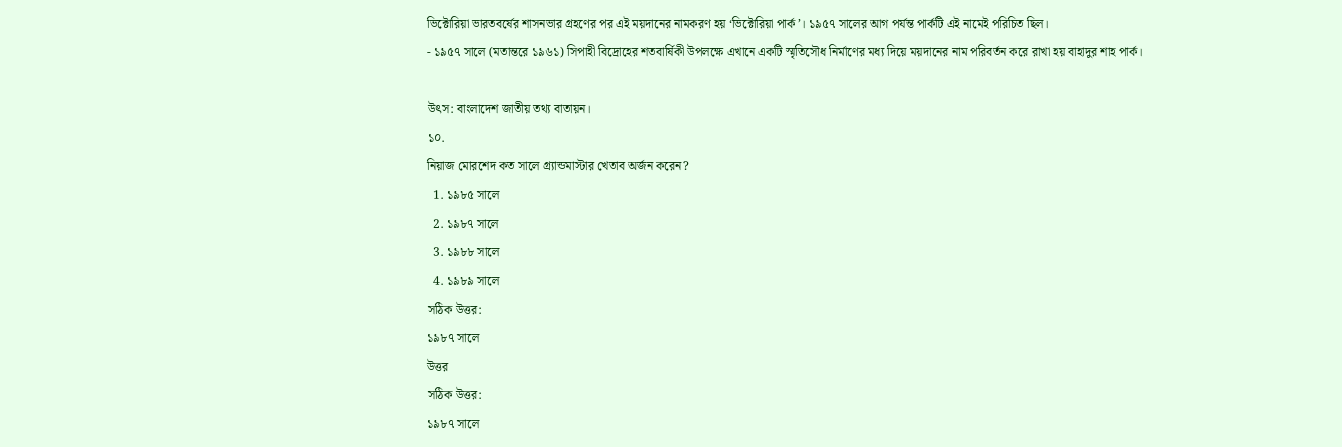ভিক্টোরিয়া ভারতবর্ষের শাসনভার গ্রহণের পর এই ময়দানের নামকরণ হয় ‘ভিক্টোরিয়া পার্ক’। ১৯৫৭ সালের আগ পর্যন্ত পার্কটি এই নামেই পরিচিত ছিল।
- ১৯৫৭ সালে (মতান্তরে ১৯৬১) সিপাহী বিদ্রোহের শতবার্ষিকী উপলক্ষে এখানে একটি স্মৃতিসৌধ নির্মাণের মধ্য দিয়ে ময়দানের নাম পরিবর্তন করে রাখা হয় বাহাদুর শাহ পার্ক।

উৎস: বাংলাদেশ জাতীয় তথ্য বাতায়ন।
১০.
নিয়াজ মোরশেদ কত সালে গ্র্যান্ডমাস্টার খেতাব অর্জন করেন?
  1. ১৯৮৫ সালে
  2. ১৯৮৭ সালে
  3. ১৯৮৮ সালে
  4. ১৯৮৯ সালে
সঠিক উত্তর:
১৯৮৭ সালে
উত্তর
সঠিক উত্তর:
১৯৮৭ সালে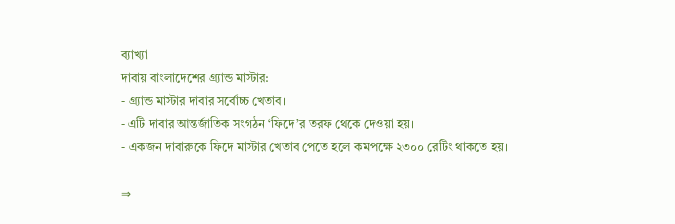ব্যাখ্যা
দাবায় বাংলাদেশের গ্র্যান্ড মাস্টার:
- গ্র্যান্ড মাস্টার দাবার সর্বোচ্চ খেতাব।
- এটি দাবার আন্তর্জাতিক সংগঠন ‘ফিদে’র তরফ থেকে দেওয়া হয়।
- একজন দাবারুকে ফিদে মাস্টার খেতাব পেতে হলে কমপক্ষে ২৩০০ রেটিং থাকতে হয়।

⇒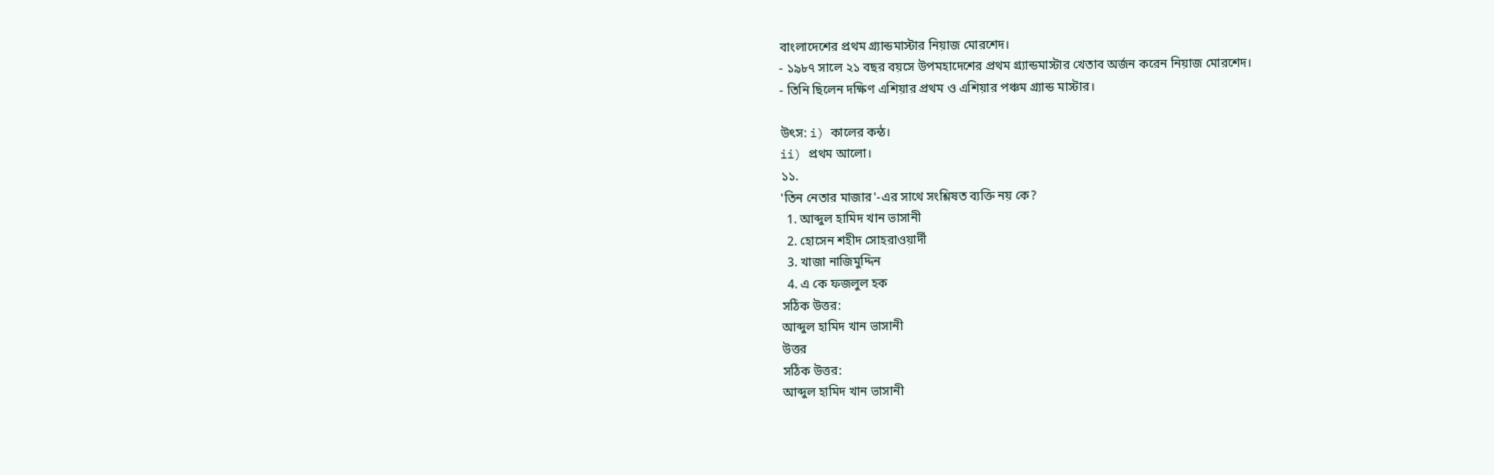বাংলাদেশের প্রথম গ্র্যান্ডমাস্টার নিয়াজ মোরশেদ।
- ১৯৮৭ সালে ২১ বছর বয়সে উপমহাদেশের প্রথম গ্র্যান্ডমাস্টার খেতাব অর্জন করেন নিয়াজ মোরশেদ।
- তিনি ছিলেন দক্ষিণ এশিয়ার প্রথম ও এশিয়ার পঞ্চম গ্র্যান্ড মাস্টার।

উৎস: i) কালের কন্ঠ।
ii) প্রথম আলো।
১১.
'তিন নেতার মাজার'-এর সাথে সংশ্লিষত ব্যক্তি নয় কে?
  1. আব্দুল হামিদ খান ভাসানী
  2. হোসেন শহীদ সোহরাওয়ার্দী
  3. খাজা নাজিমুদ্দিন
  4. এ কে ফজলুল হক
সঠিক উত্তর:
আব্দুল হামিদ খান ভাসানী
উত্তর
সঠিক উত্তর:
আব্দুল হামিদ খান ভাসানী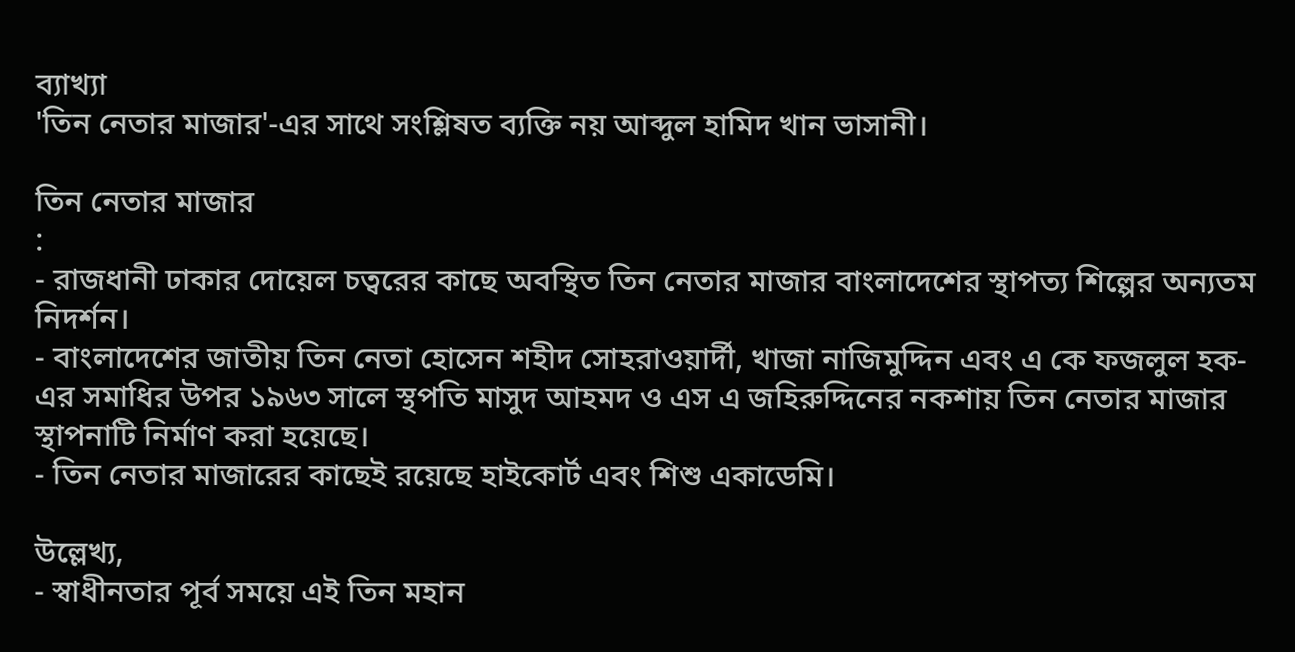ব্যাখ্যা
'তিন নেতার মাজার'-এর সাথে সংশ্লিষত ব্যক্তি নয় আব্দুল হামিদ খান ভাসানী।

তিন নেতার মাজার
:
- রাজধানী ঢাকার দোয়েল চত্বরের কাছে অবস্থিত তিন নেতার মাজার বাংলাদেশের স্থাপত্য শিল্পের অন্যতম নিদর্শন।
- বাংলাদেশের জাতীয় তিন নেতা হোসেন শহীদ সোহরাওয়ার্দী, খাজা নাজিমুদ্দিন এবং এ কে ফজলুল হক-এর সমাধির উপর ১৯৬৩ সালে স্থপতি মাসুদ আহমদ ও এস এ জহিরুদ্দিনের নকশায় তিন নেতার মাজার স্থাপনাটি নির্মাণ করা হয়েছে।
- তিন নেতার মাজারের কাছেই রয়েছে হাইকোর্ট এবং শিশু একাডেমি।

উল্লেখ্য,
- স্বাধীনতার পূর্ব সময়ে এই তিন মহান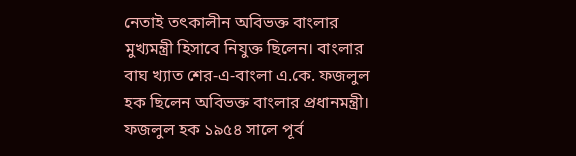নেতাই তৎকালীন অবিভক্ত বাংলার মুখ্যমন্ত্রী হিসাবে নিযুক্ত ছিলেন। বাংলার বাঘ খ্যাত শের-এ-বাংলা এ.কে. ফজলুল হক ছিলেন অবিভক্ত বাংলার প্রধানমন্ত্রী। ফজলুল হক ১৯৫৪ সালে পূর্ব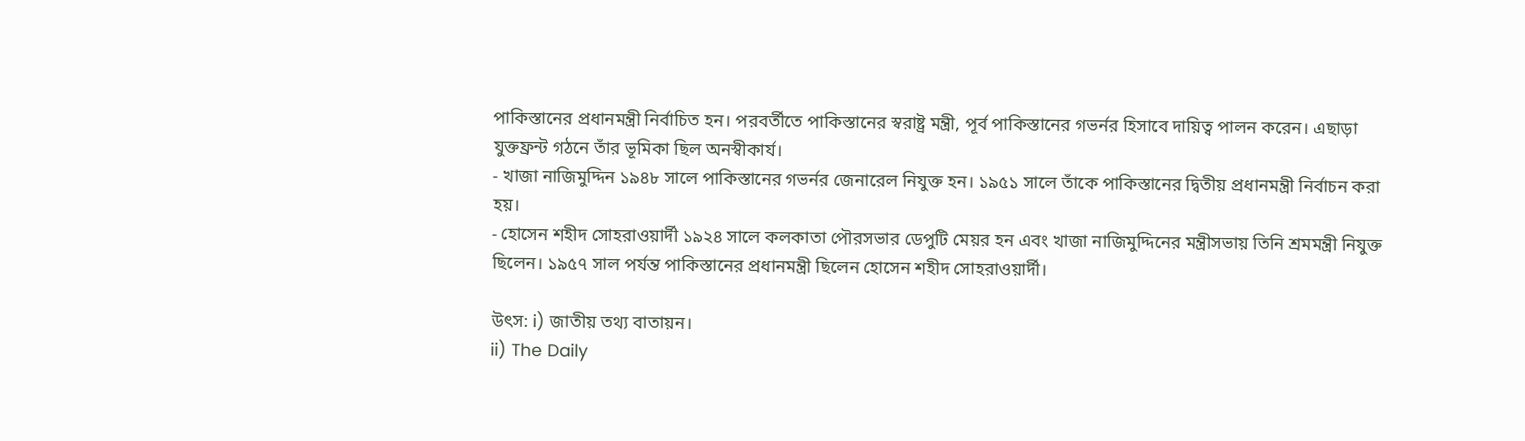পাকিস্তানের প্রধানমন্ত্রী নির্বাচিত হন। পরবর্তীতে পাকিস্তানের স্বরাষ্ট্র মন্ত্রী, পূর্ব পাকিস্তানের গভর্নর হিসাবে দায়িত্ব পালন করেন। এছাড়া যুক্তফ্রন্ট গঠনে তাঁর ভূমিকা ছিল অনস্বীকার্য।
- খাজা নাজিমুদ্দিন ১৯৪৮ সালে পাকিস্তানের গভর্নর জেনারেল নিযুক্ত হন। ১৯৫১ সালে তাঁকে পাকিস্তানের দ্বিতীয় প্রধানমন্ত্রী নির্বাচন করা হয়।
- হোসেন শহীদ সোহরাওয়ার্দী ১৯২৪ সালে কলকাতা পৌরসভার ডেপুটি মেয়র হন এবং খাজা নাজিমুদ্দিনের মন্ত্রীসভায় তিনি শ্রমমন্ত্রী নিযুক্ত ছিলেন। ১৯৫৭ সাল পর্যন্ত পাকিস্তানের প্রধানমন্ত্রী ছিলেন হোসেন শহীদ সোহরাওয়ার্দী।

উৎস: i) জাতীয় তথ্য বাতায়ন।
ii) The Daily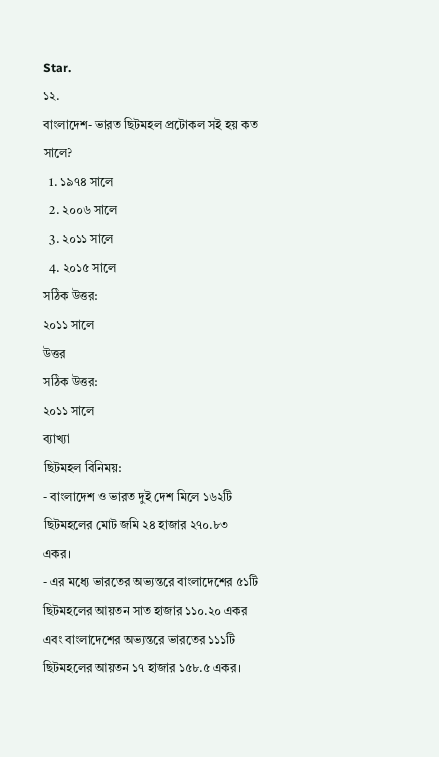Star.
১২.
বাংলাদেশ- ভারত ছিটমহল প্রটোকল সই হয় কত সালে?
  1. ১৯৭৪ সালে
  2. ২০০৬ সালে
  3. ২০১১ সালে
  4. ২০১৫ সালে
সঠিক উত্তর:
২০১১ সালে
উত্তর
সঠিক উত্তর:
২০১১ সালে
ব্যাখ্যা
ছিটমহল বিনিময়:
- বাংলাদেশ ও ভারত দুই দেশ মিলে ১৬২টি ছিটমহলের মোট জমি ২৪ হাজার ২৭০.৮৩ একর।
- এর মধ্যে ভারতের অভ্যন্তরে বাংলাদেশের ৫১টি ছিটমহলের আয়তন সাত হাজার ১১০.২০ একর এবং বাংলাদেশের অভ্যন্তরে ভারতের ১১১টি ছিটমহলের আয়তন ১৭ হাজার ১৫৮.৫ একর।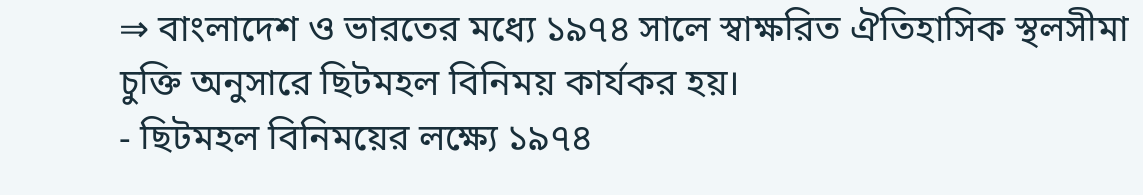⇒ বাংলাদেশ ও ভারতের মধ্যে ১৯৭৪ সালে স্বাক্ষরিত ঐতিহাসিক স্থলসীমা চুক্তি অনুসারে ছিটমহল বিনিময় কার্যকর হয়।
- ছিটমহল বিনিময়ের লক্ষ্যে ১৯৭৪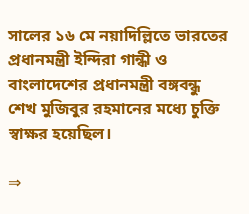সালের ১৬ মে নয়াদিল্লিতে ভারতের প্রধানমন্ত্রী ইন্দিরা গান্ধী ও বাংলাদেশের প্রধানমন্ত্রী বঙ্গবন্ধু শেখ মুজিবুর রহমানের মধ্যে চুক্তি স্বাক্ষর হয়েছিল।

⇒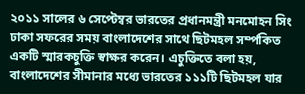২০১১ সালের ৬ সেপ্টেম্বর ভারতের প্রধানমন্ত্রী মনমোহন সিং ঢাকা সফরের সময় বাংলাদেশের সাথে ছিটমহল সর্ম্পকিত একটি স্মারকচুক্তি স্বাক্ষর করেন। এচুক্তিতে বলা হয়, বাংলাদেশের সীমানার মধ্যে ভারতের ১১১টি ছিটমহল যার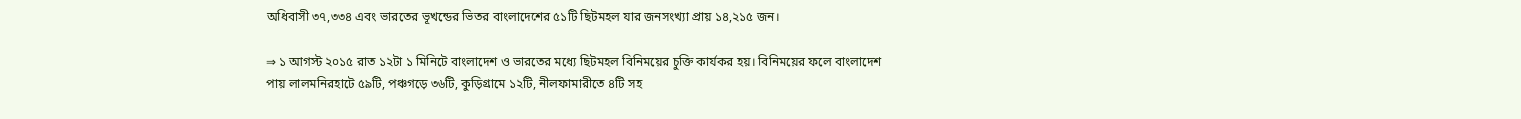অধিবাসী ৩৭,৩৩৪ এবং ভারতের ভূখন্ডের ভিতর বাংলাদেশের ৫১টি ছিটমহল যার জনসংখ্যা প্রায় ১৪,২১৫ জন।

⇒ ১ আগস্ট ২০১৫ রাত ১২টা ১ মিনিটে বাংলাদেশ ও ভারতের মধ্যে ছিটমহল বিনিময়ের চুক্তি কার্যকর হয়। বিনিময়ের ফলে বাংলাদেশ পায় লালমনিরহাটে ৫৯টি, পঞ্চগড়ে ৩৬টি, কুড়িগ্রামে ১২টি, নীলফামারীতে ৪টি সহ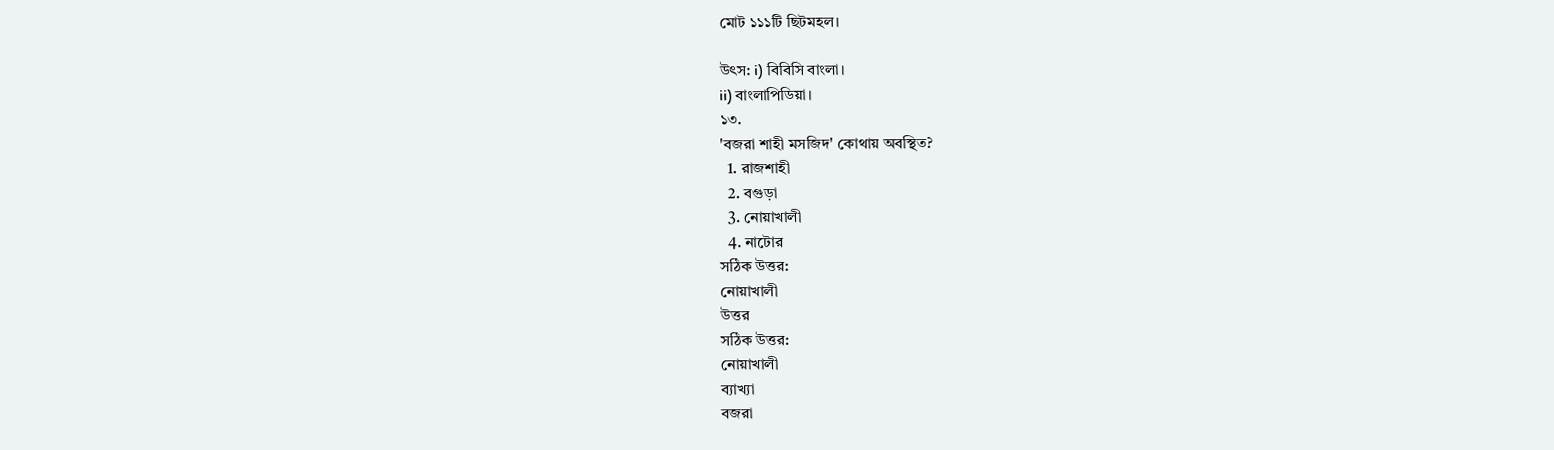মোট ১১১টি ছিটমহল।

উৎস: i) বিবিসি বাংলা।
ii) বাংলাপিডিয়া।
১৩.
'বজরা শাহী মসজিদ' কোথায় অবস্থিত?
  1. রাজশাহী
  2. বগুড়া
  3. নোয়াখালী
  4. নাটোর
সঠিক উত্তর:
নোয়াখালী
উত্তর
সঠিক উত্তর:
নোয়াখালী
ব্যাখ্যা
বজরা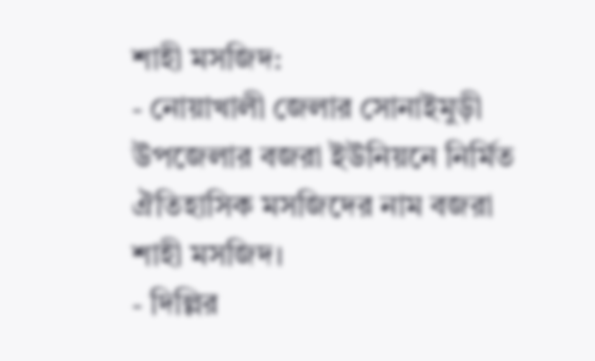শাহী মসজিদ:
- নোয়াখালী জেলার সোনাইমুড়ী উপজেলার বজরা ইউনিয়নে নির্মিত ঐতিহাসিক মসজিদের নাম বজরা শাহী মসজিদ।
- দিল্লির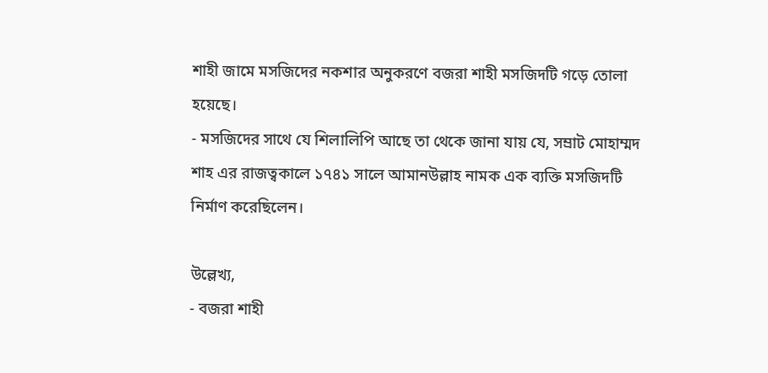শাহী জামে মসজিদের নকশার অনুকরণে বজরা শাহী মসজিদটি গড়ে তোলা হয়েছে।
- মসজিদের সাথে যে শিলালিপি আছে তা থেকে জানা যায় যে, সম্রাট মোহাম্মদ শাহ এর রাজত্বকালে ১৭৪১ সালে আমানউল্লাহ নামক এক ব্যক্তি মসজিদটি নির্মাণ করেছিলেন।

উল্লেখ্য,
- বজরা শাহী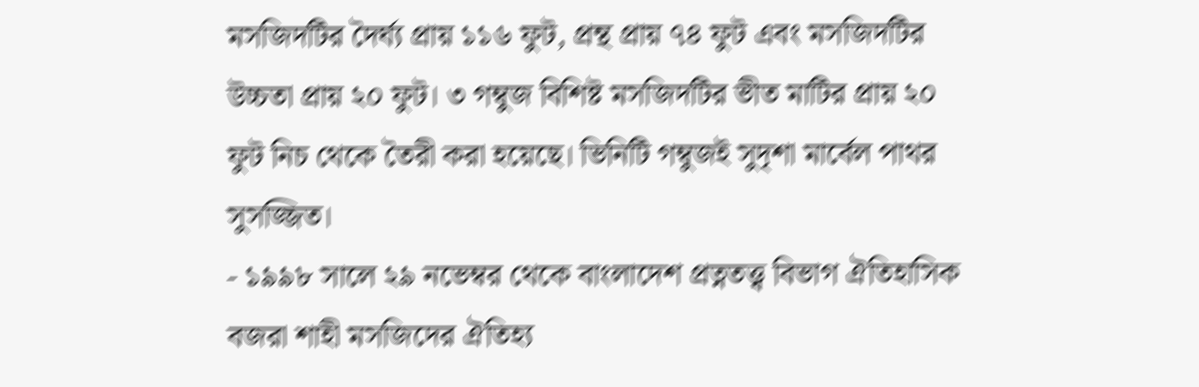মসজিদটির দৈর্ঘ্য প্রায় ১১৬ ফুট, প্রন্থ প্রায় ৭৪ ফুট এবং মসজিদটির উচ্চতা প্রায় ২০ ফুট। ৩ গম্বুজ বিশিষ্ট মসজিদটির ভীত মাটির প্রায় ২০ ফুট নিচ থেকে তৈরী করা হয়েছে। ভিনিটি গম্বুজই সুদৃশা মার্বেল পাথর সুসজ্জিত।
- ১৯৯৮ সালে ২৯ নভেম্বর থেকে বাংলাদেশ প্রত্নতত্ত্ব বিভাগ ঐতিহাসিক বজরা শাহী মসজিদের ঐতিহ্য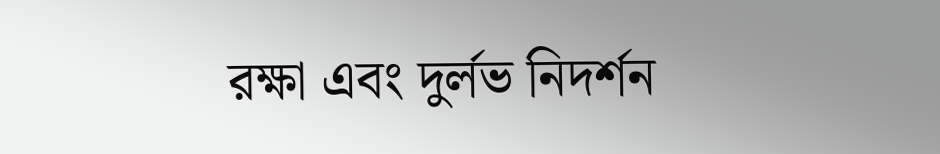রক্ষা এবং দুর্লভ নিদর্শন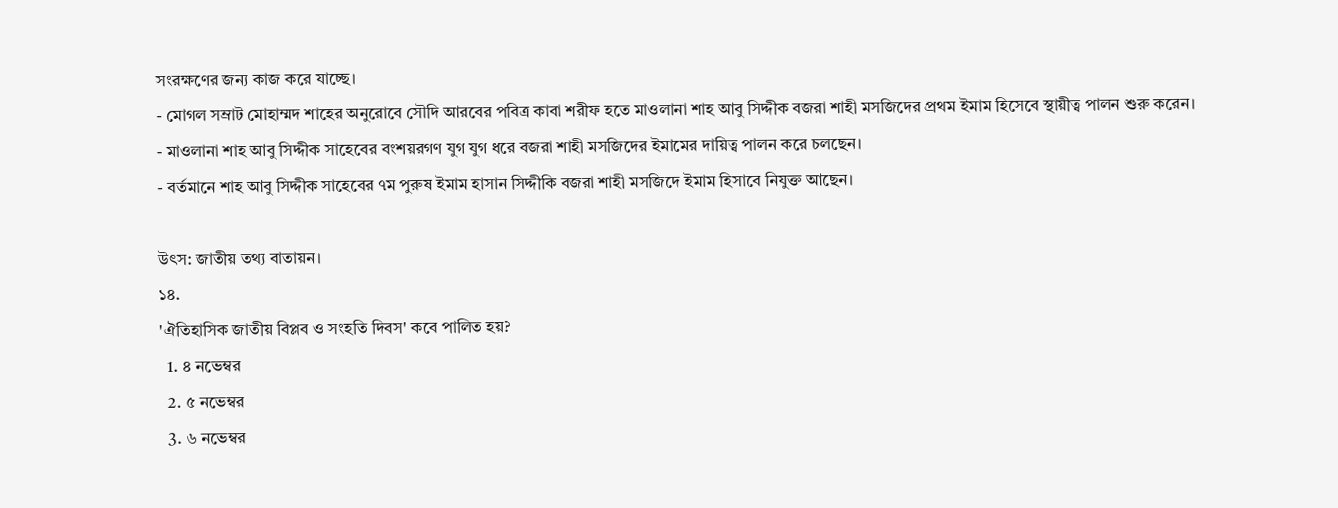সংরক্ষণের জন্য কাজ করে যাচ্ছে।
- মোগল সম্রাট মোহাম্মদ শাহের অনুরোবে সৌদি আরবের পবিত্র কাবা শরীফ হতে মাওলানা শাহ আবু সিদ্দীক বজরা শাহী মসজিদের প্রথম ইমাম হিসেবে স্থায়ীত্ব পালন শুরু করেন।
- মাওলানা শাহ আবু সিদ্দীক সাহেবের বংশয়রগণ যুগ যুগ ধরে বজরা শাহী মসজিদের ইমামের দায়িত্ব পালন করে চলছেন।
- বর্তমানে শাহ আবু সিদ্দীক সাহেবের ৭ম পুরুষ ইমাম হাসান সিদ্দীকি বজরা শাহী মসজিদে ইমাম হিসাবে নিযুক্ত আছেন।

উৎস: জাতীয় তথ্য বাতায়ন।
১৪.
'ঐতিহাসিক জাতীয় বিপ্লব ও সংহতি দিবস' কবে পালিত হয়?
  1. ৪ নভেম্বর
  2. ৫ নভেম্বর
  3. ৬ নভেম্বর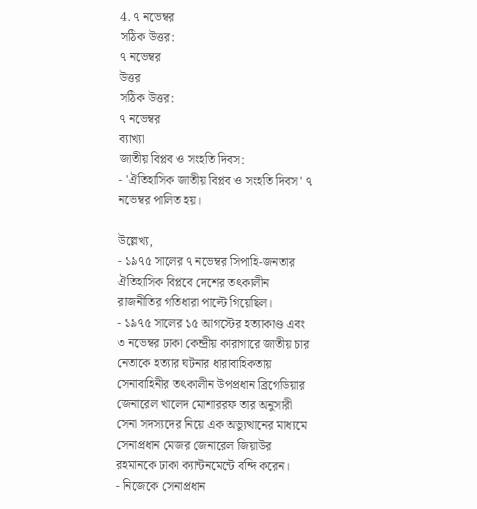4. ৭ নভেম্বর
সঠিক উত্তর:
৭ নভেম্বর
উত্তর
সঠিক উত্তর:
৭ নভেম্বর
ব্যাখ্যা
জাতীয় বিপ্লব ও সংহতি দিবস:
- 'ঐতিহাসিক জাতীয় বিপ্লব ও সংহতি দিবস' ৭ নভেম্বর পালিত হয়।

উল্লেখ্য,
- ১৯৭৫ সালের ৭ নভেম্বর সিপাহি-জনতার ঐতিহাসিক বিপ্লবে দেশের তৎকালীন রাজনীতির গতিধারা পাল্টে গিয়েছিল।
- ১৯৭৫ সালের ১৫ আগস্টের হত্যাকাণ্ড এবং ৩ নভেম্বর ঢাকা কেন্দ্রীয় কারাগারে জাতীয় চার নেতাকে হত্যার ঘটনার ধারাবাহিকতায় সেনাবাহিনীর তৎকালীন উপপ্রধান ব্রিগেডিয়ার জেনারেল খালেদ মোশাররফ তার অনুসারী সেনা সদস্যদের নিয়ে এক অভ্যুত্থানের মাধ্যমে সেনাপ্রধান মেজর জেনারেল জিয়াউর রহমানকে ঢাকা ক্যান্টনমেন্টে বন্দি করেন।
- নিজেকে সেনাপ্রধান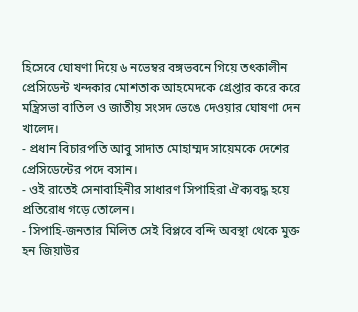হিসেবে ঘোষণা দিয়ে ৬ নভেম্বর বঙ্গভবনে গিয়ে তৎকালীন প্রেসিডেন্ট খন্দকার মোশতাক আহমেদকে গ্রেপ্তার করে করে মন্ত্রিসভা বাতিল ও জাতীয় সংসদ ভেঙে দেওয়ার ঘোষণা দেন খালেদ।
- প্রধান বিচারপতি আবু সাদাত মোহাম্মদ সায়েমকে দেশের প্রেসিডেন্টের পদে বসান।
- ওই রাতেই সেনাবাহিনীর সাধারণ সিপাহিরা ঐক্যবদ্ধ হয়ে প্রতিরোধ গড়ে তোলেন।
- সিপাহি-জনতার মিলিত সেই বিপ্লবে বন্দি অবস্থা থেকে মুক্ত হন জিয়াউর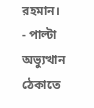রহমান।
- পাল্টা অভ্যুত্থান ঠেকাতে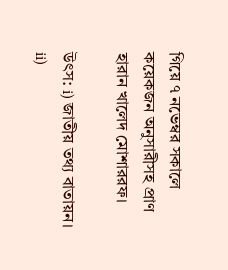গিয়ে ৭ নভেম্বর সকালে কয়েকজন অনুসারীসহ প্রাণ হারান খালেদ মোশাররফ।

উৎস: i) জাতীয় তথ্য বাতায়ন।
ii)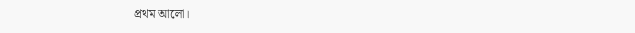প্রথম আলো।